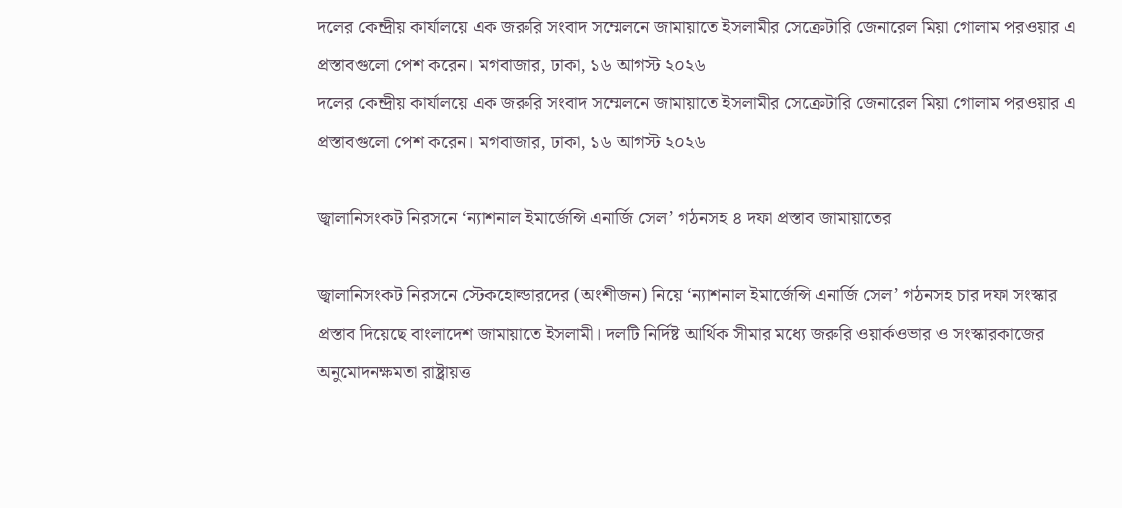দলের কেন্দ্রীয় কার্যালয়ে এক জরুরি সংবাদ সম্মেলনে জামায়াতে ইসলামীর সেক্রেটারি জেনারেল মিয়া গোলাম পরওয়ার এ প্রস্তাবগুলো পেশ করেন। মগবাজার, ঢাকা, ১৬ আগস্ট ২০২৬
দলের কেন্দ্রীয় কার্যালয়ে এক জরুরি সংবাদ সম্মেলনে জামায়াতে ইসলামীর সেক্রেটারি জেনারেল মিয়া গোলাম পরওয়ার এ প্রস্তাবগুলো পেশ করেন। মগবাজার, ঢাকা, ১৬ আগস্ট ২০২৬

জ্বালানিসংকট নিরসনে ‘ন্যাশনাল ইমার্জেন্সি এনার্জি সেল’ গঠনসহ ৪ দফা প্রস্তাব জামায়াতের

জ্বালানিসংকট নিরসনে স্টেকহোল্ডারদের (অংশীজন) নিয়ে ‘ন্যাশনাল ইমার্জেন্সি এনার্জি সেল’ গঠনসহ চার দফা সংস্কার প্রস্তাব দিয়েছে বাংলাদেশ জামায়াতে ইসলামী। দলটি নির্দিষ্ট আর্থিক সীমার মধ্যে জরুরি ওয়ার্কওভার ও সংস্কারকাজের অনুমোদনক্ষমতা রাষ্ট্রায়ত্ত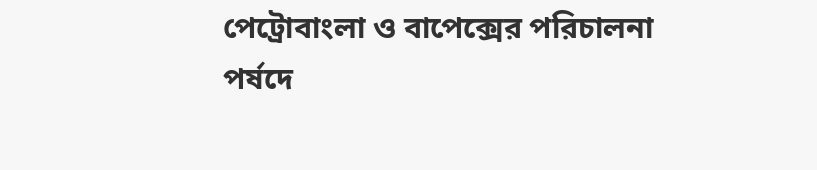পেট্রোবাংলা ও বাপেক্সের পরিচালনা পর্ষদে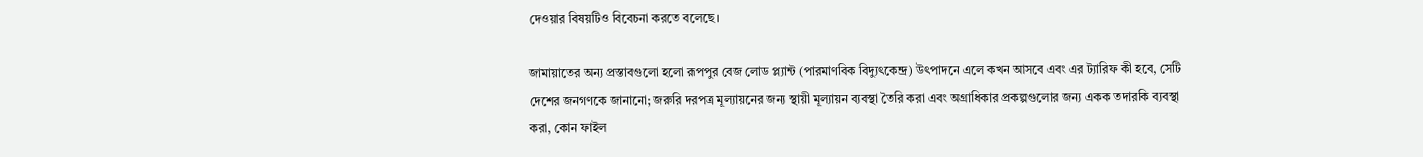দেওয়ার বিষয়টিও বিবেচনা করতে বলেছে।

জামায়াতের অন্য প্রস্তাবগুলো হলো রূপপুর বেজ লোড প্ল্যান্ট (পারমাণবিক বিদ্যুৎকেন্দ্র) উৎপাদনে এলে কখন আসবে এবং এর ট্যারিফ কী হবে, সেটি দেশের জনগণকে জানানো; জরুরি দরপত্র মূল্যায়নের জন্য স্থায়ী মূল্যায়ন ব্যবস্থা তৈরি করা এবং অগ্রাধিকার প্রকল্পগুলোর জন্য একক তদারকি ব্যবস্থা করা, কোন ফাইল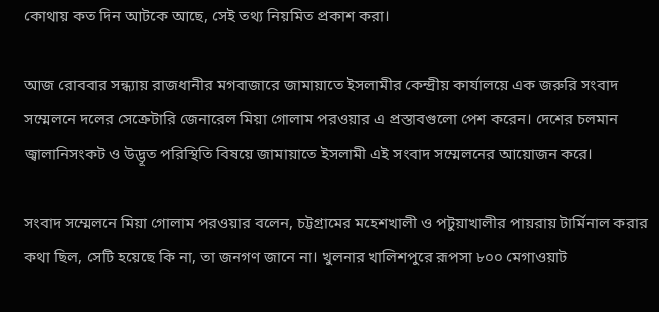কোথায় কত দিন আটকে আছে, সেই তথ্য নিয়মিত প্রকাশ করা।

আজ রোববার সন্ধ্যায় রাজধানীর মগবাজারে জামায়াতে ইসলামীর কেন্দ্রীয় কার্যালয়ে এক জরুরি সংবাদ সম্মেলনে দলের সেক্রেটারি জেনারেল মিয়া গোলাম পরওয়ার এ প্রস্তাবগুলো পেশ করেন। দেশের চলমান জ্বালানিসংকট ও উদ্ভূত পরিস্থিতি বিষয়ে জামায়াতে ইসলামী এই সংবাদ সম্মেলনের আয়োজন করে।

সংবাদ সম্মেলনে মিয়া গোলাম পরওয়ার বলেন, চট্টগ্রামের মহেশখালী ও পটুয়াখালীর পায়রায় টার্মিনাল করার কথা ছিল, সেটি হয়েছে কি না, তা জনগণ জানে না। খুলনার খালিশপুরে রূপসা ৮০০ মেগাওয়াট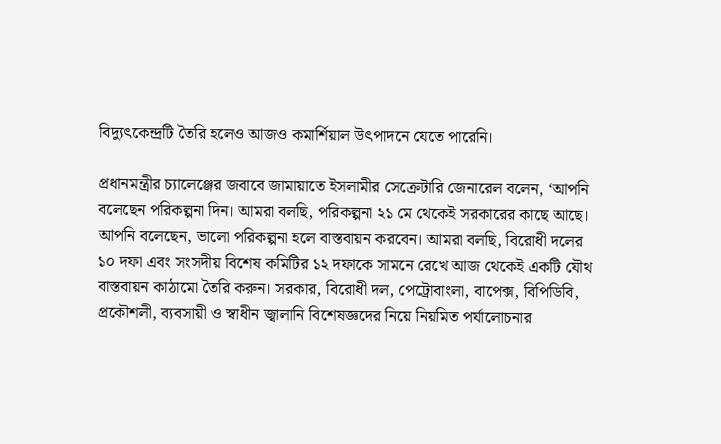বিদ্যুৎকেন্দ্রটি তৈরি হলেও আজও কমার্শিয়াল উৎপাদনে যেতে পারেনি।

প্রধানমন্ত্রীর চ্যালেঞ্জের জবাবে জামায়াতে ইসলামীর সেক্রেটারি জেনারেল বলেন, ‘আপনি বলেছেন পরিকল্পনা দিন। আমরা বলছি, পরিকল্পনা ২১ মে থেকেই সরকারের কাছে আছে। আপনি বলেছেন, ভালো পরিকল্পনা হলে বাস্তবায়ন করবেন। আমরা বলছি, বিরোধী দলের ১০ দফা এবং সংসদীয় বিশেষ কমিটির ১২ দফাকে সামনে রেখে আজ থেকেই একটি যৌথ বাস্তবায়ন কাঠামো তৈরি করুন। সরকার, বিরোধী দল, পেট্রোবাংলা, বাপেক্স, বিপিডিবি, প্রকৌশলী, ব্যবসায়ী ও স্বাধীন জ্বালানি বিশেষজ্ঞদের নিয়ে নিয়মিত পর্যালোচনার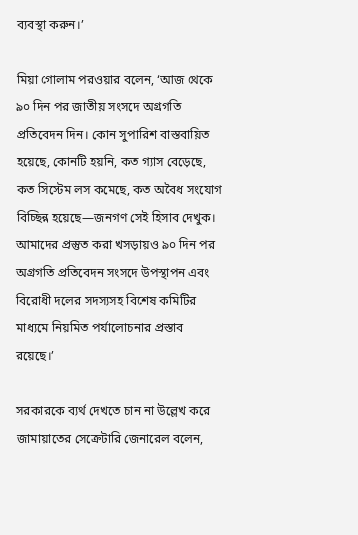ব্যবস্থা করুন।’

মিয়া গোলাম পরওয়ার বলেন, ‘আজ থেকে ৯০ দিন পর জাতীয় সংসদে অগ্রগতি প্রতিবেদন দিন। কোন সুপারিশ বাস্তবায়িত হয়েছে, কোনটি হয়নি, কত গ্যাস বেড়েছে, কত সিস্টেম লস কমেছে, কত অবৈধ সংযোগ বিচ্ছিন্ন হয়েছে—জনগণ সেই হিসাব দেখুক। আমাদের প্রস্তুত করা খসড়ায়ও ৯০ দিন পর অগ্রগতি প্রতিবেদন সংসদে উপস্থাপন এবং বিরোধী দলের সদস্যসহ বিশেষ কমিটির মাধ্যমে নিয়মিত পর্যালোচনার প্রস্তাব রয়েছে।’

সরকারকে ব্যর্থ দেখতে চান না উল্লেখ করে জামায়াতের সেক্রেটারি জেনারেল বলেন,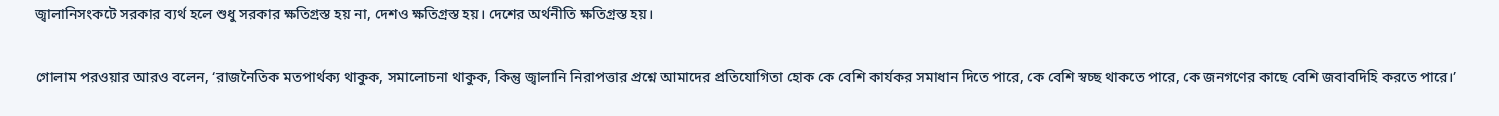জ্বালানিসংকটে সরকার ব্যর্থ হলে শুধু সরকার ক্ষতিগ্রস্ত হয় না, দেশও ক্ষতিগ্রস্ত হয়। দেশের অর্থনীতি ক্ষতিগ্রস্ত হয়।

গোলাম পরওয়ার আরও বলেন, ‘রাজনৈতিক মতপার্থক্য থাকুক, সমালোচনা থাকুক, কিন্তু জ্বালানি নিরাপত্তার প্রশ্নে আমাদের প্রতিযোগিতা হোক কে বেশি কার্যকর সমাধান দিতে পারে, কে বেশি স্বচ্ছ থাকতে পারে, কে জনগণের কাছে বেশি জবাবদিহি করতে পারে।’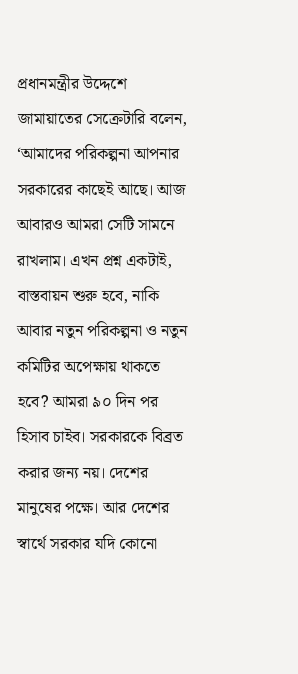প্রধানমন্ত্রীর উদ্দেশে জামায়াতের সেক্রেটারি বলেন, ‘আমাদের পরিকল্পনা আপনার সরকারের কাছেই আছে। আজ আবারও আমরা সেটি সামনে রাখলাম। এখন প্রশ্ন একটাই, বাস্তবায়ন শুরু হবে, নাকি আবার নতুন পরিকল্পনা ও নতুন কমিটির অপেক্ষায় থাকতে হবে? আমরা ৯০ দিন পর হিসাব চাইব। সরকারকে বিব্রত করার জন্য নয়। দেশের মানুষের পক্ষে। আর দেশের স্বার্থে সরকার যদি কোনো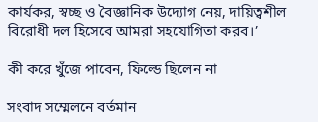কার্যকর, স্বচ্ছ ও বৈজ্ঞানিক উদ্যোগ নেয়, দায়িত্বশীল বিরোধী দল হিসেবে আমরা সহযোগিতা করব।’

কী করে খুঁজে পাবেন, ফিল্ডে ছিলেন না

সংবাদ সম্মেলনে বর্তমান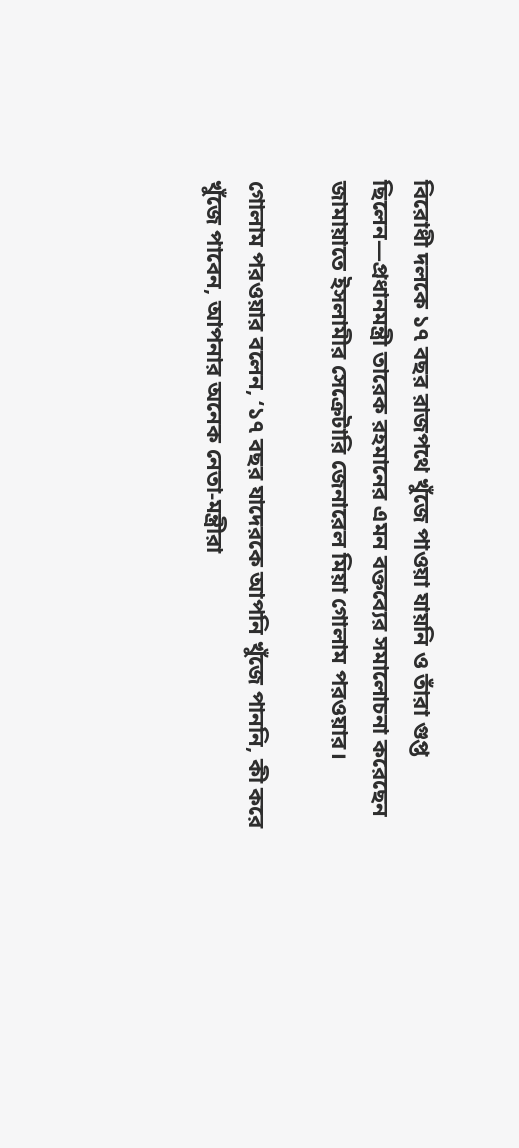বিরোধী দলকে ১৭ বছর রাজপথে খুঁজে পাওয়া যায়নি ও তাঁরা গুপ্ত ছিলেন—প্রধানমন্ত্রী তারেক রহমানের এমন বক্তব্যের সমালোচনা করেছেন জামায়াতে ইসলামীর সেক্রেটারি জেনারেল মিয়া গোলাম পরওয়ার।

গোলাম পরওয়ার বলেন, ‘১৭ বছর যাদেরকে আপনি খুঁজে পাননি, কী করে খুঁজে পাবেন, আপনার অনেক নেতা-মন্ত্রীরা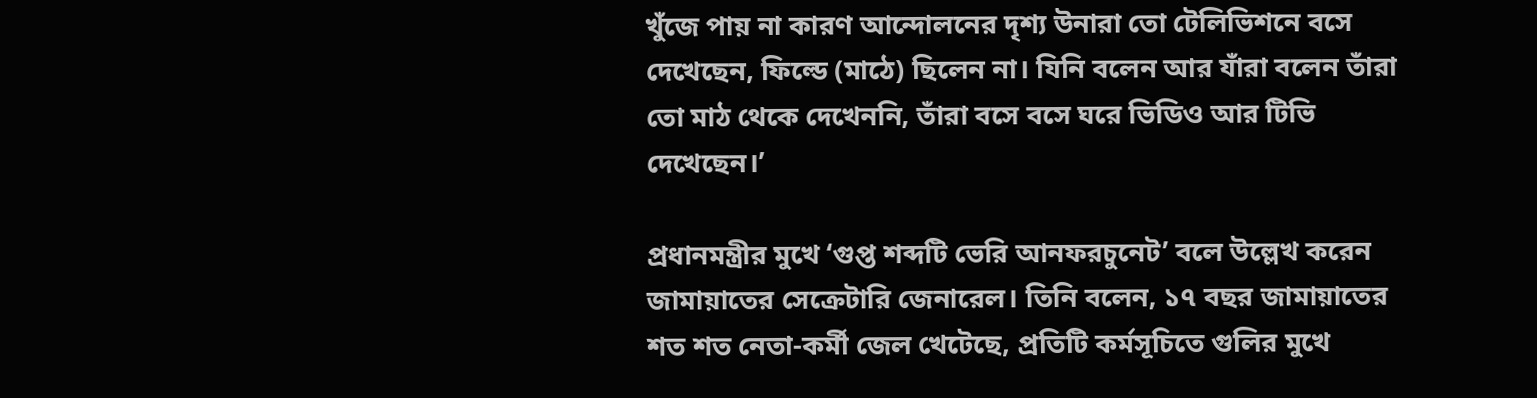খুঁজে পায় না কারণ আন্দোলনের দৃশ্য উনারা তো টেলিভিশনে বসে দেখেছেন, ফিল্ডে (মাঠে) ছিলেন না। যিনি বলেন আর যাঁরা বলেন তাঁরা তো মাঠ থেকে দেখেননি, তাঁরা বসে বসে ঘরে ভিডিও আর টিভি দেখেছেন।’

প্রধানমন্ত্রীর মুখে ‘গুপ্ত শব্দটি ভেরি আনফরচুনেট’ বলে উল্লেখ করেন জামায়াতের সেক্রেটারি জেনারেল। তিনি বলেন, ১৭ বছর জামায়াতের শত শত নেতা-কর্মী জেল খেটেছে, প্রতিটি কর্মসূচিতে গুলির মুখে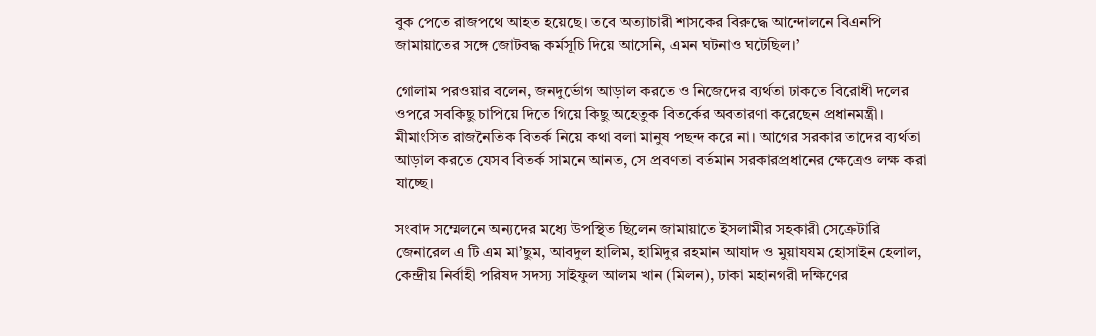বুক পেতে রাজপথে আহত হয়েছে। তবে অত্যাচারী শাসকের বিরুদ্ধে আন্দোলনে বিএনপি জামায়াতের সঙ্গে জোটবদ্ধ কর্মসূচি দিয়ে আসেনি, এমন ঘটনাও ঘটেছিল।’

গোলাম পরওয়ার বলেন, জনদুর্ভোগ আড়াল করতে ও নিজেদের ব্যর্থতা ঢাকতে বিরোধী দলের ওপরে সবকিছু চাপিয়ে দিতে গিয়ে কিছু অহেতুক বিতর্কের অবতারণা করেছেন প্রধানমন্ত্রী। মীমাংসিত রাজনৈতিক বিতর্ক নিয়ে কথা বলা মানুষ পছন্দ করে না। আগের সরকার তাদের ব্যর্থতা আড়াল করতে যেসব বিতর্ক সামনে আনত, সে প্রবণতা বর্তমান সরকারপ্রধানের ক্ষেত্রেও লক্ষ করা যাচ্ছে।

সংবাদ সম্মেলনে অন্যদের মধ্যে উপস্থিত ছিলেন জামায়াতে ইসলামীর সহকারী সেক্রেটারি জেনারেল এ টি এম মা’ছুম, আবদুল হালিম, হামিদুর রহমান আযাদ ও মুয়াযযম হোসাইন হেলাল, কেন্দ্রীয় নির্বাহী পরিষদ সদস্য সাইফুল আলম খান (মিলন), ঢাকা মহানগরী দক্ষিণের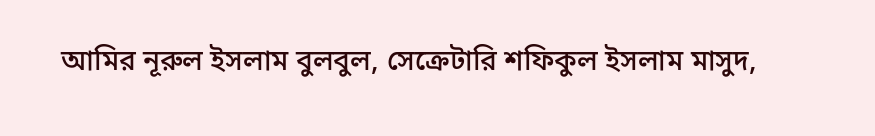আমির নূরুল ইসলাম বুলবুল, সেক্রেটারি শফিকুল ইসলাম মাসুদ,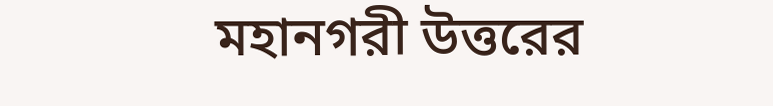মহানগরী উত্তরের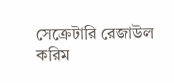সেক্রেটারি রেজাউল করিম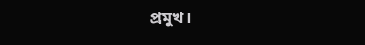প্রমুখ।